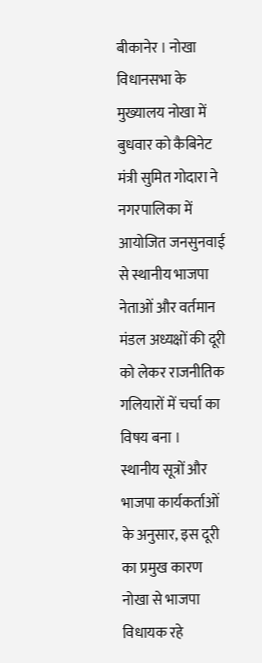बीकानेर । नोखा विधानसभा के मुख्यालय नोखा में बुधवार को कैबिनेट मंत्री सुमित गोदारा ने नगरपालिका में आयोजित जनसुनवाई से स्थानीय भाजपा नेताओं और वर्तमान मंडल अध्यक्षों की दूरी को लेकर राजनीतिक गलियारों में चर्चा का विषय बना ।
स्थानीय सूत्रों और भाजपा कार्यकर्ताओं के अनुसार, इस दूरी का प्रमुख कारण नोखा से भाजपा विधायक रहे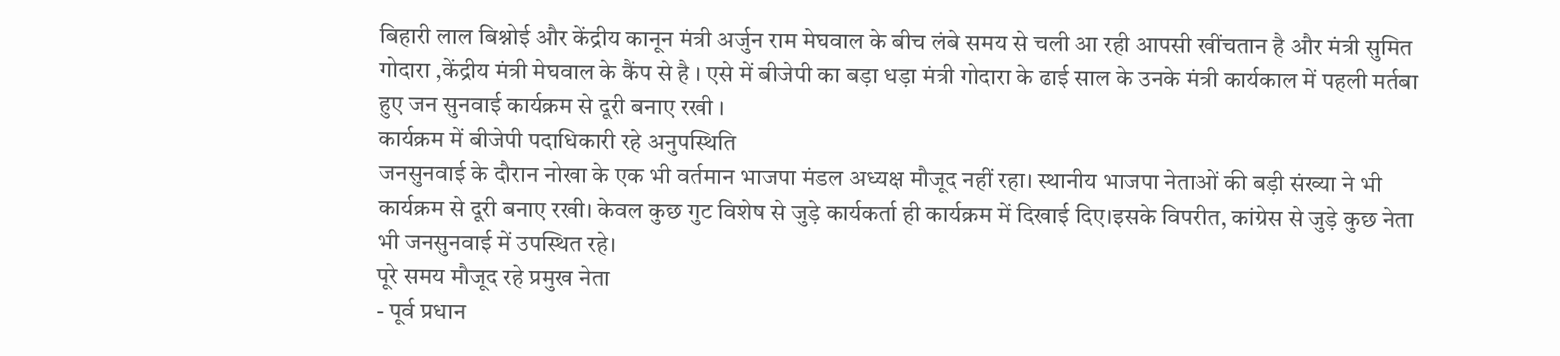बिहारी लाल बिश्नोई और केंद्रीय कानून मंत्री अर्जुन राम मेघवाल के बीच लंबे समय से चली आ रही आपसी खींचतान है और मंत्री सुमित गोदारा ,केंद्रीय मंत्री मेघवाल के कैंप से है । एसे में बीजेपी का बड़ा धड़ा मंत्री गोदारा के ढाई साल के उनके मंत्री कार्यकाल में पहली मर्तबा हुए जन सुनवाई कार्यक्रम से दूरी बनाए रखी ।
कार्यक्रम में बीजेपी पदाधिकारी रहे अनुपस्थिति
जनसुनवाई के दौरान नोखा के एक भी वर्तमान भाजपा मंडल अध्यक्ष मौजूद नहीं रहा। स्थानीय भाजपा नेताओं की बड़ी संख्या ने भी कार्यक्रम से दूरी बनाए रखी। केवल कुछ गुट विशेष से जुड़े कार्यकर्ता ही कार्यक्रम में दिखाई दिए।इसके विपरीत, कांग्रेस से जुड़े कुछ नेता भी जनसुनवाई में उपस्थित रहे।
पूरे समय मौजूद रहे प्रमुख नेता
- पूर्व प्रधान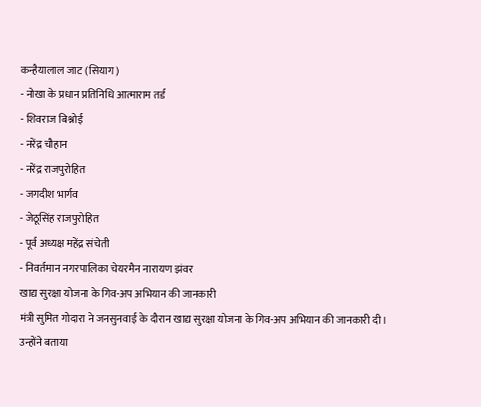कन्हैयालाल जाट (सियाग)
- नोखा के प्रधान प्रतिनिधि आत्माराम तर्ड
- शिवराज बिश्नोई
- नरेंद्र चौहान
- नरेंद्र राजपुरोहित
- जगदीश भार्गव
- जेठूसिंह राजपुरोहित
- पूर्व अध्यक्ष महेंद्र संचेती
- निवर्तमान नगरपालिका चेयरमैन नारायण झंवर
खाद्य सुरक्षा योजना के गिव-अप अभियान की जानकारी
मंत्री सुमित गोदारा ने जनसुनवाई के दौरान खाद्य सुरक्षा योजना के गिव-अप अभियान की जानकारी दी।
उन्होंने बताया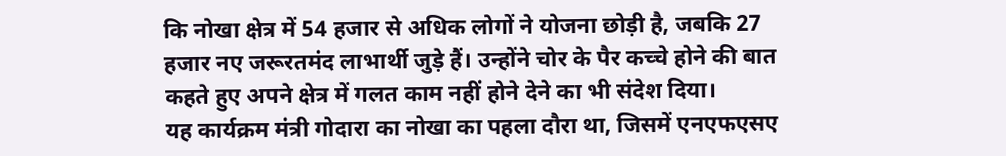कि नोखा क्षेत्र में 54 हजार से अधिक लोगों ने योजना छोड़ी है, जबकि 27 हजार नए जरूरतमंद लाभार्थी जुड़े हैं। उन्होंने चोर के पैर कच्चे होने की बात कहते हुए अपने क्षेत्र में गलत काम नहीं होने देने का भी संदेश दिया।
यह कार्यक्रम मंत्री गोदारा का नोखा का पहला दौरा था, जिसमें एनएफएसए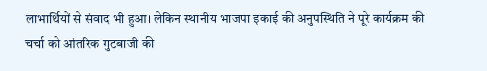लाभार्थियों से संवाद भी हुआ। लेकिन स्थानीय भाजपा इकाई की अनुपस्थिति ने पूरे कार्यक्रम की चर्चा को आंतरिक गुटबाजी की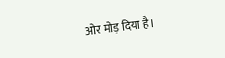ओर मोड़ दिया है।